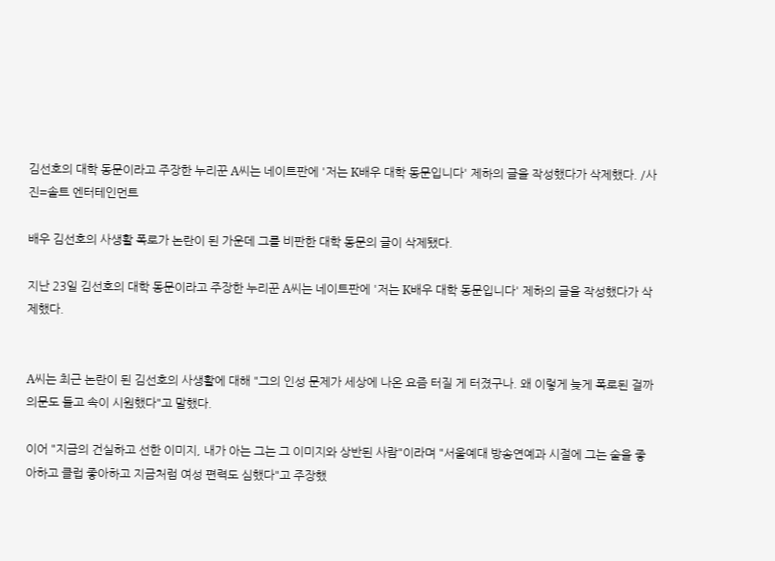김선호의 대학 동문이라고 주장한 누리꾼 A씨는 네이트판에 '저는 K배우 대학 동문입니다' 제하의 글을 작성했다가 삭제했다. /사진=솔트 엔터테인먼트

배우 김선호의 사생활 폭로가 논란이 된 가운데 그를 비판한 대학 동문의 글이 삭제됐다.

지난 23일 김선호의 대학 동문이라고 주장한 누리꾼 A씨는 네이트판에 '저는 K배우 대학 동문입니다' 제하의 글을 작성했다가 삭제했다.


A씨는 최근 논란이 된 김선호의 사생활에 대해 "그의 인성 문제가 세상에 나온 요즘 터질 게 터졌구나. 왜 이렇게 늦게 폭로된 걸까 의문도 들고 속이 시원했다"고 말했다.

이어 "지금의 건실하고 선한 이미지, 내가 아는 그는 그 이미지와 상반된 사람"이라며 "서울예대 방송연예과 시절에 그는 술을 좋아하고 클럽 좋아하고 지금처럼 여성 편력도 심했다"고 주장했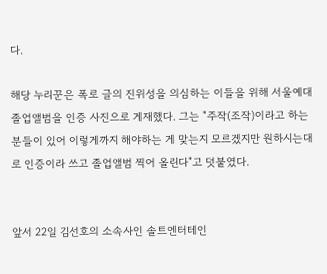다.

해당 누리꾼은 폭로 글의 진위성을 의심하는 이들을 위해 서울예대 졸업앨범을 인증 사진으로 게재했다. 그는 "주작(조작)이라고 하는 분들이 있어 이렇게까지 해야하는 게 맞는지 모르겠지만 원하시는대로 인증이라 쓰고 졸업앨범 찍어 올린다"고 덧붙였다.


앞서 22일 김선호의 소속사인 솔트엔터테인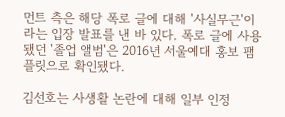먼트 측은 해당 폭로 글에 대해 '사실무근'이라는 입장 발표를 낸 바 있다. 폭로 글에 사용됐던 '졸업 앨범'은 2016년 서울예대 홍보 팸플릿으로 확인됐다.

김선호는 사생활 논란에 대해 일부 인정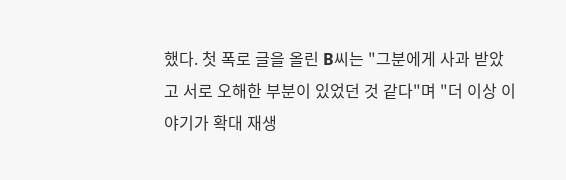했다. 첫 폭로 글을 올린 B씨는 "그분에게 사과 받았고 서로 오해한 부분이 있었던 것 같다"며 "더 이상 이야기가 확대 재생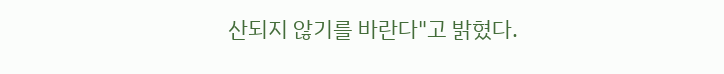산되지 않기를 바란다"고 밝혔다.